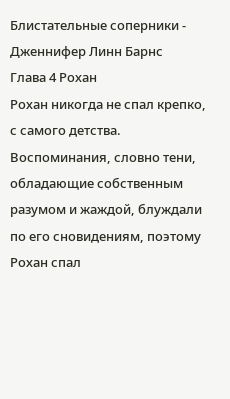Блистательные соперники - Дженнифер Линн Барнс
Глава 4 Рохан
Рохан никогда не спал крепко, с самого детства. Воспоминания, словно тени, обладающие собственным разумом и жаждой, блуждали по его сновидениям, поэтому Рохан спал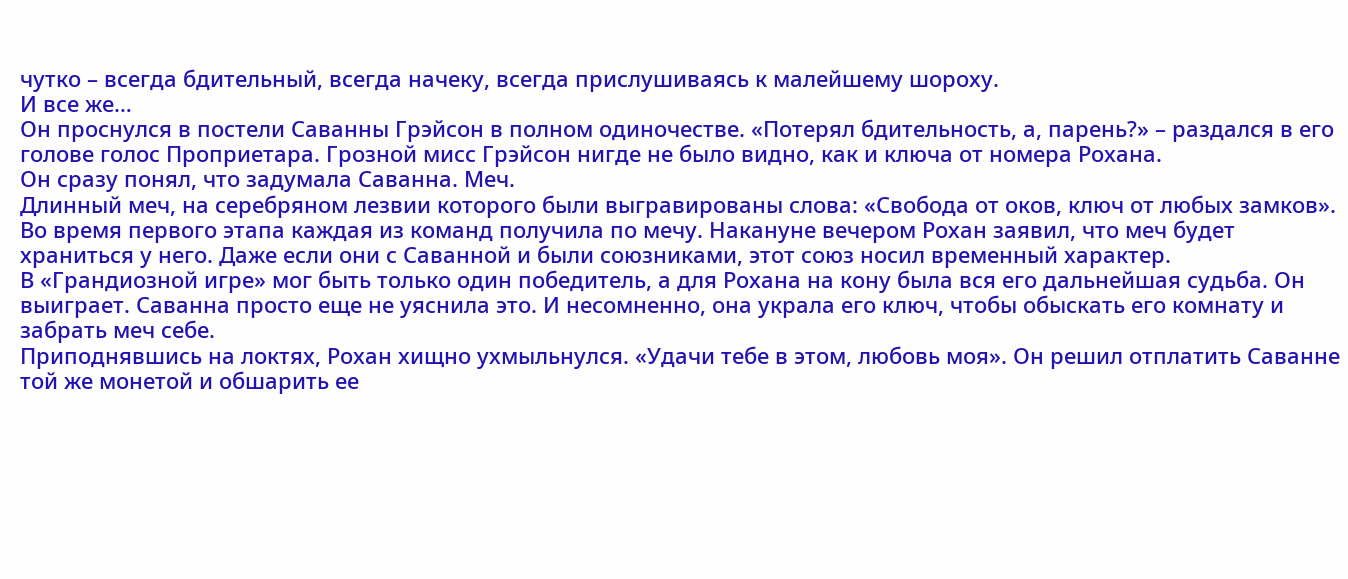чутко – всегда бдительный, всегда начеку, всегда прислушиваясь к малейшему шороху.
И все же…
Он проснулся в постели Саванны Грэйсон в полном одиночестве. «Потерял бдительность, а, парень?» – раздался в его голове голос Проприетара. Грозной мисс Грэйсон нигде не было видно, как и ключа от номера Рохана.
Он сразу понял, что задумала Саванна. Меч.
Длинный меч, на серебряном лезвии которого были выгравированы слова: «Свобода от оков, ключ от любых замков». Во время первого этапа каждая из команд получила по мечу. Накануне вечером Рохан заявил, что меч будет храниться у него. Даже если они с Саванной и были союзниками, этот союз носил временный характер.
В «Грандиозной игре» мог быть только один победитель, а для Рохана на кону была вся его дальнейшая судьба. Он выиграет. Саванна просто еще не уяснила это. И несомненно, она украла его ключ, чтобы обыскать его комнату и забрать меч себе.
Приподнявшись на локтях, Рохан хищно ухмыльнулся. «Удачи тебе в этом, любовь моя». Он решил отплатить Саванне той же монетой и обшарить ее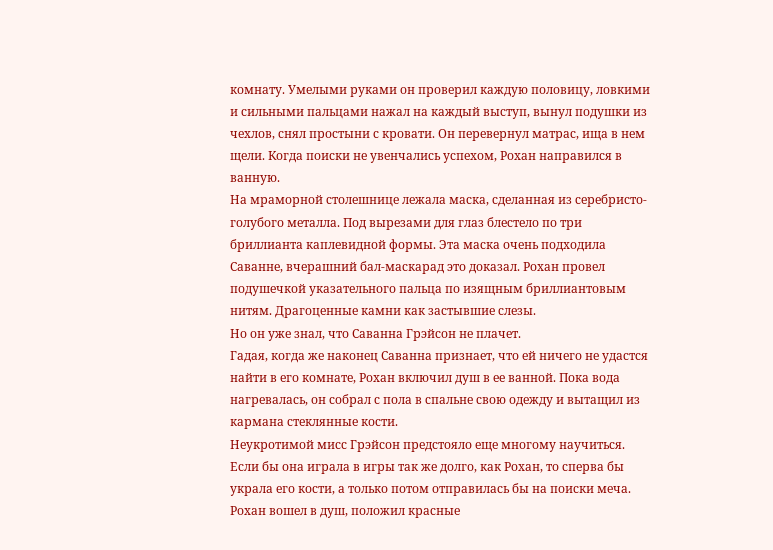комнату. Умелыми руками он проверил каждую половицу, ловкими и сильными пальцами нажал на каждый выступ, вынул подушки из чехлов, снял простыни с кровати. Он перевернул матрас, ища в нем щели. Когда поиски не увенчались успехом, Рохан направился в ванную.
На мраморной столешнице лежала маска, сделанная из серебристо-голубого металла. Под вырезами для глаз блестело по три бриллианта каплевидной формы. Эта маска очень подходила Саванне, вчерашний бал-маскарад это доказал. Рохан провел подушечкой указательного пальца по изящным бриллиантовым нитям. Драгоценные камни как застывшие слезы.
Но он уже знал, что Саванна Грэйсон не плачет.
Гадая, когда же наконец Саванна признает, что ей ничего не удастся найти в его комнате, Рохан включил душ в ее ванной. Пока вода нагревалась, он собрал с пола в спальне свою одежду и вытащил из кармана стеклянные кости.
Неукротимой мисс Грэйсон предстояло еще многому научиться. Если бы она играла в игры так же долго, как Рохан, то сперва бы украла его кости, а только потом отправилась бы на поиски меча.
Рохан вошел в душ, положил красные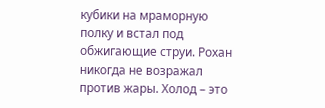кубики на мраморную полку и встал под обжигающие струи. Рохан никогда не возражал против жары. Холод – это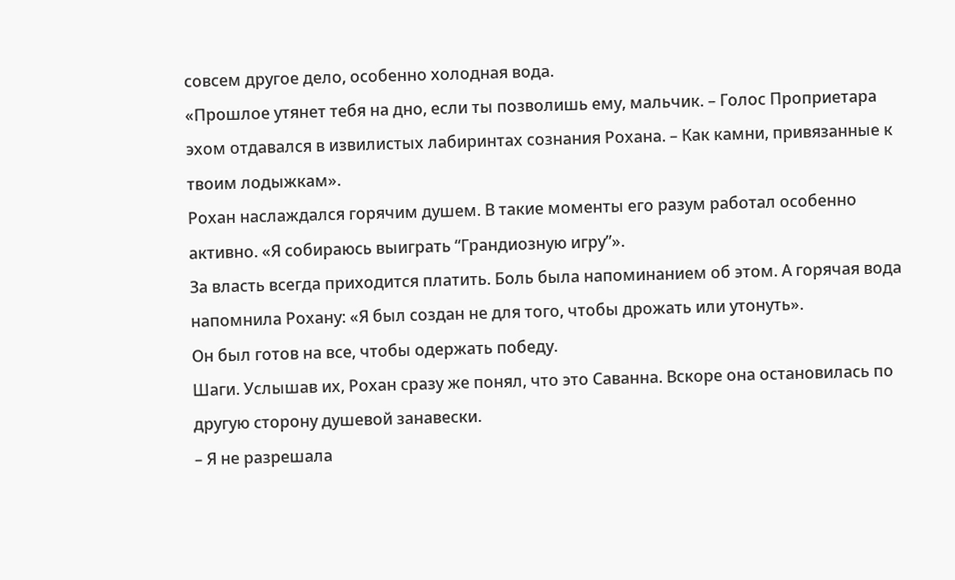совсем другое дело, особенно холодная вода.
«Прошлое утянет тебя на дно, если ты позволишь ему, мальчик. – Голос Проприетара эхом отдавался в извилистых лабиринтах сознания Рохана. – Как камни, привязанные к твоим лодыжкам».
Рохан наслаждался горячим душем. В такие моменты его разум работал особенно активно. «Я собираюсь выиграть “Грандиозную игру”».
За власть всегда приходится платить. Боль была напоминанием об этом. А горячая вода напомнила Рохану: «Я был создан не для того, чтобы дрожать или утонуть».
Он был готов на все, чтобы одержать победу.
Шаги. Услышав их, Рохан сразу же понял, что это Саванна. Вскоре она остановилась по другую сторону душевой занавески.
– Я не разрешала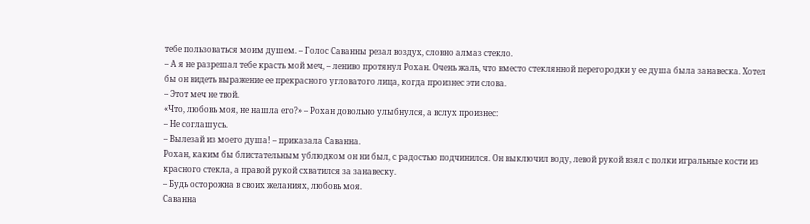тебе пользоваться моим душем. – Голос Саванны резал воздух, словно алмаз стекло.
– А я не разрешал тебе красть мой меч, – лениво протянул Рохан. Очень жаль, что вместо стеклянной перегородки у ее душа была занавеска. Хотел бы он видеть выражение ее прекрасного угловатого лица, когда произнес эти слова.
– Этот меч не твой.
«Что, любовь моя, не нашла его?» – Рохан довольно улыбнулся, а вслух произнес:
– Не соглашусь.
– Вылезай из моего душа! – приказала Саванна.
Рохан, каким бы блистательным ублюдком он ни был, с радостью подчинился. Он выключил воду, левой рукой взял с полки игральные кости из красного стекла, а правой рукой схватился за занавеску.
– Будь осторожна в своих желаниях, любовь моя.
Саванна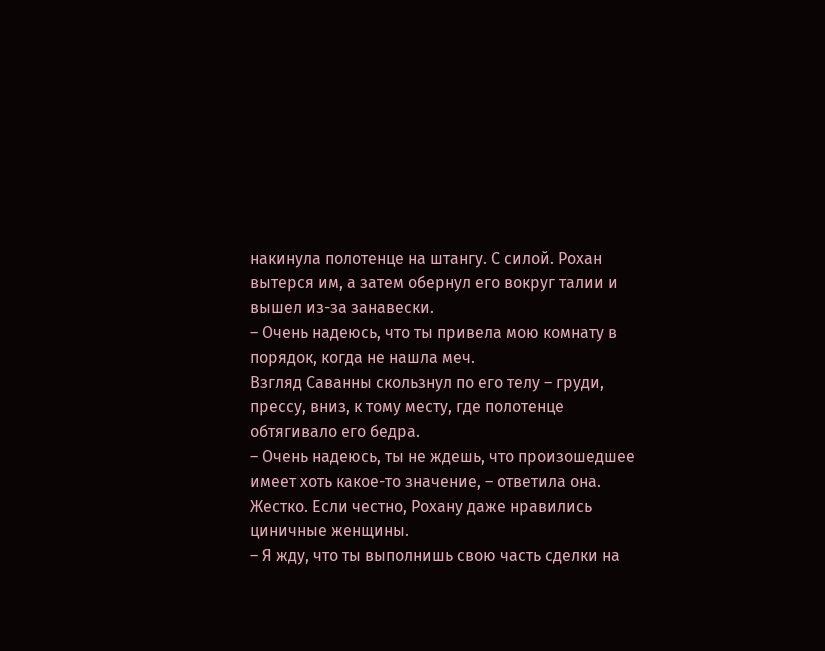накинула полотенце на штангу. С силой. Рохан вытерся им, а затем обернул его вокруг талии и вышел из-за занавески.
– Очень надеюсь, что ты привела мою комнату в порядок, когда не нашла меч.
Взгляд Саванны скользнул по его телу – груди, прессу, вниз, к тому месту, где полотенце обтягивало его бедра.
– Очень надеюсь, ты не ждешь, что произошедшее имеет хоть какое-то значение, – ответила она.
Жестко. Если честно, Рохану даже нравились циничные женщины.
– Я жду, что ты выполнишь свою часть сделки на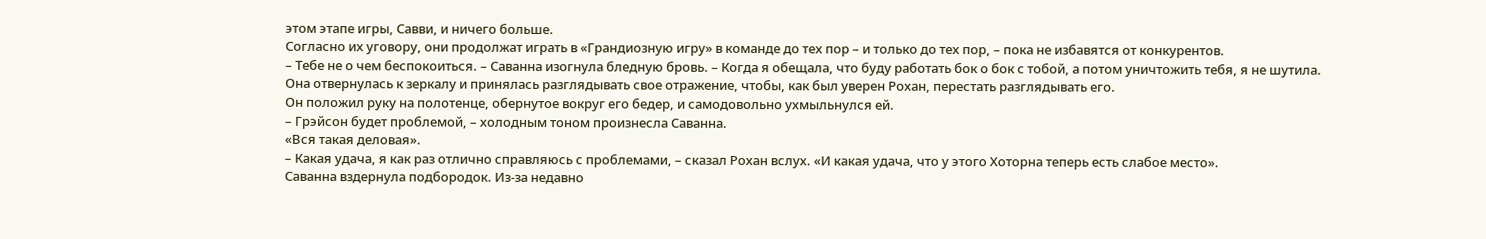этом этапе игры, Савви, и ничего больше.
Согласно их уговору, они продолжат играть в «Грандиозную игру» в команде до тех пор – и только до тех пор, – пока не избавятся от конкурентов.
– Тебе не о чем беспокоиться. – Саванна изогнула бледную бровь. – Когда я обещала, что буду работать бок о бок с тобой, а потом уничтожить тебя, я не шутила.
Она отвернулась к зеркалу и принялась разглядывать свое отражение, чтобы, как был уверен Рохан, перестать разглядывать его.
Он положил руку на полотенце, обернутое вокруг его бедер, и самодовольно ухмыльнулся ей.
– Грэйсон будет проблемой, – холодным тоном произнесла Саванна.
«Вся такая деловая».
– Какая удача, я как раз отлично справляюсь с проблемами, – сказал Рохан вслух. «И какая удача, что у этого Хоторна теперь есть слабое место».
Саванна вздернула подбородок. Из-за недавно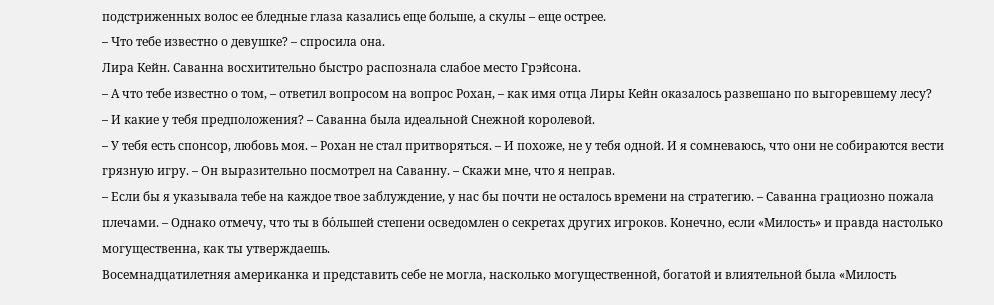подстриженных волос ее бледные глаза казались еще больше, а скулы – еще острее.
– Что тебе известно о девушке? – спросила она.
Лира Кейн. Саванна восхитительно быстро распознала слабое место Грэйсона.
– А что тебе известно о том, – ответил вопросом на вопрос Рохан, – как имя отца Лиры Кейн оказалось развешано по выгоревшему лесу?
– И какие у тебя предположения? – Саванна была идеальной Снежной королевой.
– У тебя есть спонсор, любовь моя. – Рохан не стал притворяться. – И похоже, не у тебя одной. И я сомневаюсь, что они не собираются вести грязную игру. – Он выразительно посмотрел на Саванну. – Скажи мне, что я неправ.
– Если бы я указывала тебе на каждое твое заблуждение, у нас бы почти не осталось времени на стратегию. – Саванна грациозно пожала плечами. – Однако отмечу, что ты в бо́льшей степени осведомлен о секретах других игроков. Конечно, если «Милость» и правда настолько могущественна, как ты утверждаешь.
Восемнадцатилетняя американка и представить себе не могла, насколько могущественной, богатой и влиятельной была «Милость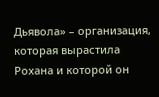Дьявола» – организация, которая вырастила Рохана и которой он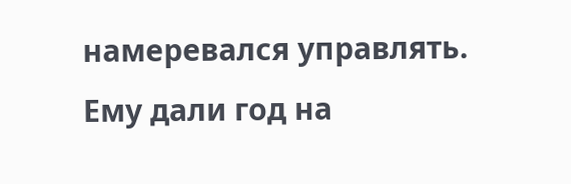намеревался управлять. Ему дали год на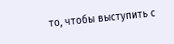то, чтобы выступить с